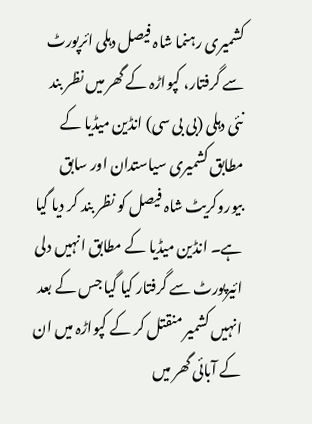کشمیری رہنما شاہ فیصل دہلی ائرپورٹ سے گرفتار، کپواڑہ کے گھر میں نظر بند
نئی دہلی (بی بی سی) انڈین میڈیا کے مطابق کشمیری سیاستدان اور سابق بیوروکریٹ شاہ فیصل کو نظر بند کر دیا گیا ہے۔ انڈین میڈیا کے مطابق انہیں دلی ائیرپورٹ سے گرفتار کیا گیا جس کے بعد انہیں کشمیر منقتل کر کے کپواڑہ میں ان کے آبائی گھر میں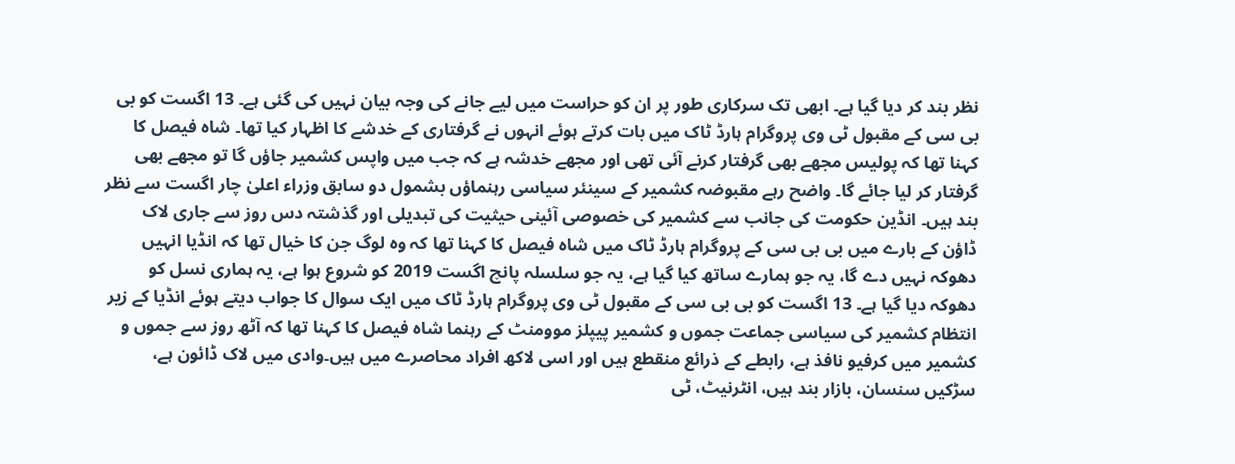نظر بند کر دیا گیا ہے۔ ابھی تک سرکاری طور پر ان کو حراست میں لیے جانے کی وجہ بیان نہیں کی گئی ہے۔ 13 اگست کو بی بی سی کے مقبول ٹی وی پروگرام ہارڈ ٹاک میں بات کرتے ہوئے انہوں نے گرفتاری کے خدشے کا اظہار کیا تھا۔ شاہ فیصل کا کہنا تھا کہ پولیس مجھے بھی گرفتار کرنے آئی تھی اور مجھے خدشہ ہے کہ جب میں واپس کشمیر جاؤں گا تو مجھے بھی گرفتار کر لیا جائے گا۔ واضح رہے مقبوضہ کشمیر کے سینئر سیاسی رہنماؤں بشمول دو سابق وزراء اعلیٰ چار اگست سے نظر بند ہیں۔ انڈین حکومت کی جانب سے کشمیر کی خصوصی آئینی حیثیت کی تبدیلی اور گذشتہ دس روز سے جاری لاک ڈاؤن کے بارے میں بی بی سی کے پروگرام ہارڈ ٹاک میں شاہ فیصل کا کہنا تھا کہ وہ لوگ جن کا خیال تھا کہ انڈیا انہیں دھوکہ نہیں دے گا، یہ جو ہمارے ساتھ کیا گیا ہے، یہ جو سلسلہ پانچ اگست 2019 کو شروع ہوا ہے، یہ ہماری نسل کو دھوکہ دیا گیا ہے۔ 13 اگست کو بی بی سی کے مقبول ٹی وی پروگرام ہارڈ ٹاک میں ایک سوال کا جواب دیتے ہوئے انڈیا کے زیر انتظام کشمیر کی سیاسی جماعت جموں و کشمیر پیپلز موومنٹ کے رہنما شاہ فیصل کا کہنا تھا کہ آٹھ روز سے جموں و کشمیر میں کرفیو نافذ ہے، رابطے کے ذرائع منقطع ہیں اور اسی لاکھ افراد محاصرے میں ہیں۔وادی میں لاک ڈائون ہے، سڑکیں سنسان، بازار بند ہیں، انٹرنیٹ، ٹی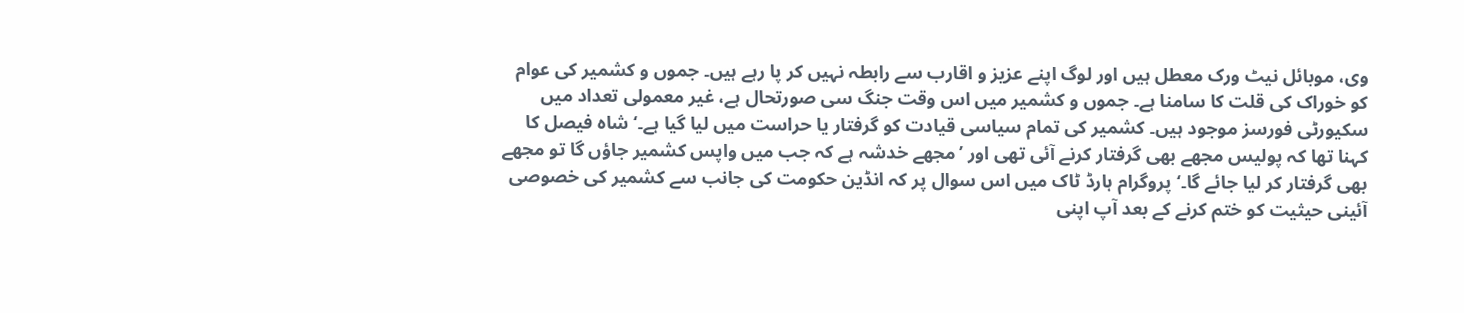وی، موبائل نیٹ ورک معطل ہیں اور لوگ اپنے عزیز و اقارب سے رابطہ نہیں کر پا رہے ہیں۔ جموں و کشمیر کی عوام کو خوراک کی قلت کا سامنا ہے۔ جموں و کشمیر میں اس وقت جنگ سی صورتحال ہے، غیر معمولی تعداد میں سکیورٹی فورسز موجود ہیں۔ کشمیر کی تمام سیاسی قیادت کو گرفتار یا حراست میں لیا گیا ہے۔‘شاہ فیصل کا کہنا تھا کہ پولیس مجھے بھی گرفتار کرنے آئی تھی اور ’مجھے خدشہ ہے کہ جب میں واپس کشمیر جاؤں گا تو مجھے بھی گرفتار کر لیا جائے گا۔‘پروگرام ہارڈ ٹاک میں اس سوال پر کہ انڈین حکومت کی جانب سے کشمیر کی خصوصی آئینی حیثیت کو ختم کرنے کے بعد آپ اپنی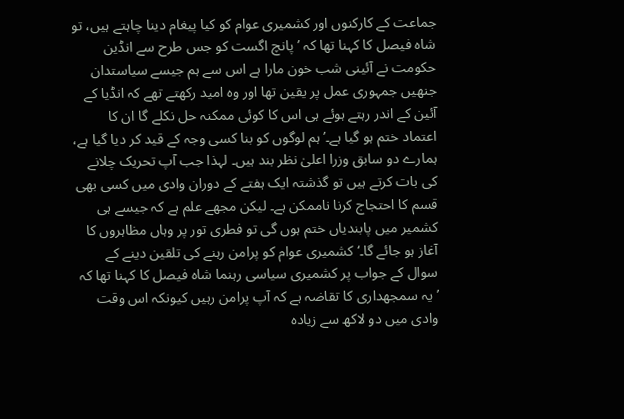جماعت کے کارکنوں اور کشمیری عوام کو کیا پیغام دینا چاہتے ہیں، تو شاہ فیصل کا کہنا تھا کہ ’پانچ اگست کو جس طرح سے انڈین حکومت نے آئینی شب خون مارا ہے اس سے ہم جیسے سیاستدان جنھیں جمہوری عمل پر یقین تھا اور وہ امید رکھتے تھے کہ انڈیا کے آئین کے اندر رہتے ہوئے ہی اس کا کوئی ممکنہ حل نکلے گا ان کا اعتماد ختم ہو گیا ہے۔’ہم لوگوں کو بنا کسی وجہ کے قید کر دیا گیا ہے، ہمارے دو سابق وزرا اعلیٰ نظر بند ہیں۔ لہذا جب آپ تحریک چلانے کی بات کرتے ہیں تو گذشتہ ایک ہفتے کے دوران وادی میں کسی بھی قسم کا احتجاج کرنا ناممکن ہے۔ لیکن مجھے علم ہے کہ جیسے ہی کشمیر میں پابندیاں ختم ہوں گی تو فطری تور پر وہاں مظاہروں کا آغاز ہو جائے گا۔‘کشمیری عوام کو پرامن رہنے کی تلقین دینے کے سوال کے جواب پر کشمیری سیاسی رہنما شاہ فیصل کا کہنا تھا کہ ’یہ سمجھداری کا تقاضہ ہے کہ آپ پرامن رہیں کیونکہ اس وقت وادی میں دو لاکھ سے زیادہ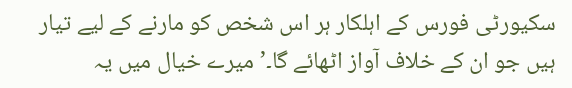سکیورٹی فورس کے اہلکار ہر اس شخص کو مارنے کے لیے تیار ہیں جو ان کے خلاف آواز اٹھائے گا۔’میرے خیال میں یہ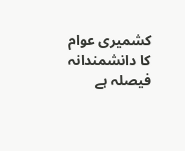کشمیری عوام کا دانشمندانہ فیصلہ ہے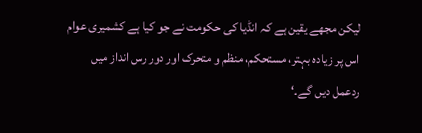لیکن مجھے یقین ہے کہ انڈیا کی حکومت نے جو کیا ہے کشمیری عوام اس پر زیادہ بہتر، مستحکم، منظم و متحرک اور دور رس انداز میں ردعمل دیں گے۔‘